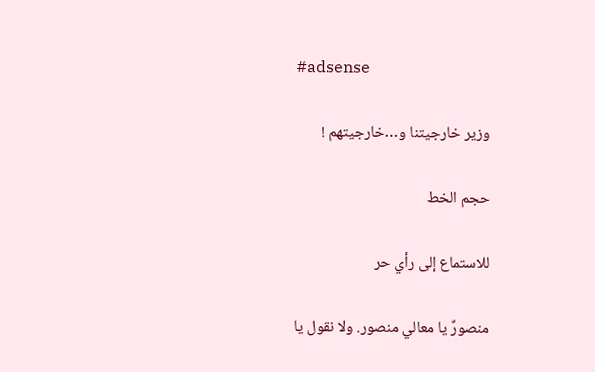#adsense

وزير خارجيتنا و…خارجيتهم !

حجم الخط

للاستماع إلى رأي حر

منصورٌ يا معالي منصور. ولا نقول يا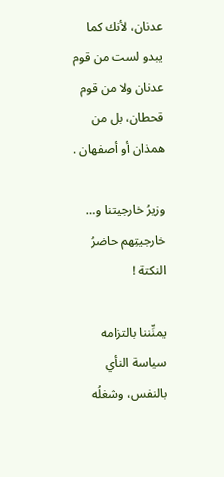عدنان، لأنك كما يبدو لست من قوم عدنان ولا من قوم قحطان، بل من همذان أو أصفهان .

وزيرُ خارجيتنا و… خارجيتِهم حاضرُ النكتة !

يمنِّننا بالتزامه سياسة النأي بالنفس، وشغلُه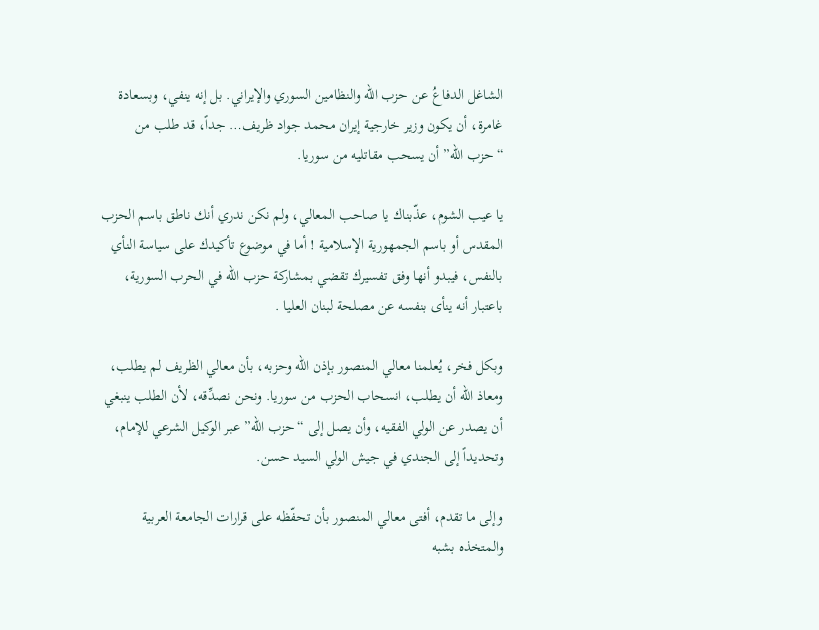الشاغل الدفاعُ عن حزب الله والنظامين السوري والإيراني. بل إنه ينفي، وبسعادة غامرة، أن يكون وزير خارجية إيران محمد جواد ظريف… جداً، قد طلب من “حزب الله” أن يسحب مقاتليه من سوريا.

يا عيب الشوم، عذّبناك يا صاحب المعالي، ولم نكن ندري أنك ناطق باسم الحزب المقدس أو باسم الجمهورية الإسلامية ! أما في موضوع تأكيدك على سياسة النأي بالنفس، فيبدو أنها وفق تفسيرك تقضي بمشاركة حزب الله في الحرب السورية، باعتبار أنه ينأى بنفسه عن مصلحة لبنان العليا .

وبكل فخر، يُعلمنا معالي المنصور بإذن الله وحزبه، بأن معالي الظريف لم يطلب، ومعاذ الله أن يطلب، انسحاب الحزب من سوريا. ونحن نصدِّقه، لأن الطلب ينبغي أن يصدر عن الولي الفقيه، وأن يصل إلى “حزب الله” عبر الوكيل الشرعي للإمام، وتحديداً إلى الجندي في جيش الولي السيد حسن.

وإلى ما تقدم، أفتى معالي المنصور بأن تحفّظه على قرارات الجامعة العربية والمتخذه بشبه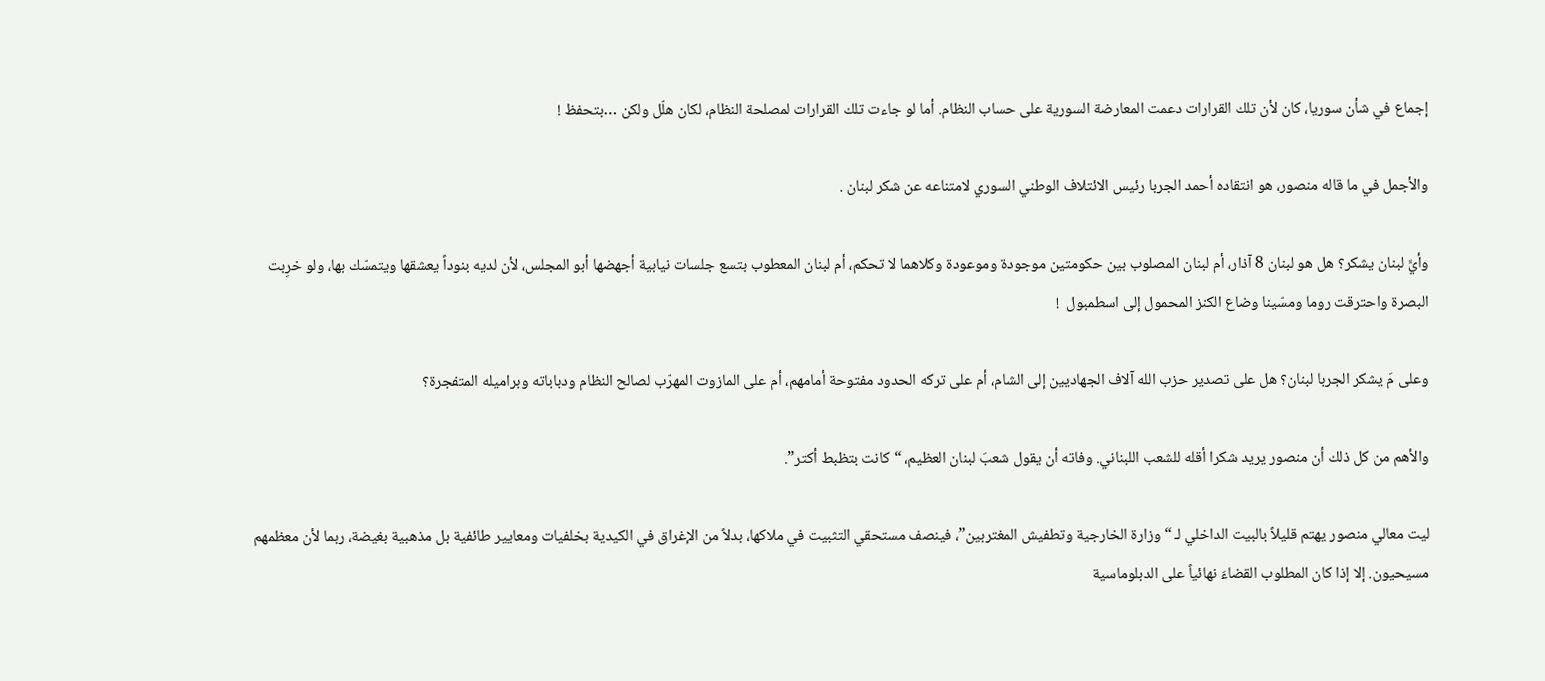إجماع في شأن سوريا، كان لأن تلك القرارات دعمت المعارضة السورية على حساب النظام. أما لو جاءت تلك القرارات لمصلحة النظام، لكان هلّل ولكن …بتحفظ !

والأجمل في ما قاله منصور، هو انتقاده أحمد الجربا رئيس الائتلاف الوطني السوري لامتناعه عن شكر لبنان .

وأيَّ لبنان يشكر؟ هل هو لبنان 8 آذار، أم لبنان المصلوب بين حكومتين موجودة وموعودة وكلاهما لا تحكم، أم لبنان المعطوب بتسع جلسات نيابية أجهضها أبو المجلس، لأن لديه بنوداً يعشقها ويتمسّك بها، ولو خرِبت البصرة واحترقت روما ومسّينا وضاع الكنز المحمول إلى اسطمبول  !

وعلى مَ يشكر الجربا لبنان؟ هل على تصدير حزب الله آلاف الجهاديين إلى الشام، أم على تركه الحدود مفتوحة أمامهم، أم على المازوت المهرّب لصالح النظام ودباباته وبراميله المتفجرة؟

والأهم من كل ذلك أن منصور يريد شكرا أقله للشعب اللبناني. وفاته أن يقول شعبَ لبنان العظيم، “كانت بتظبط أكتر”.

ليت معالي منصور يهتم قليلاً بالبيت الداخلي لـ “وزارة الخارجية وتطفيش المغتربين”، فينصف مستحقي التثبيت في ملاكها، بدلاً من الإغراق في الكيدية بخلفيات ومعايير طائفية بل مذهبية بغيضة، ربما لأن معظمهم مسيحيون. إلا إذا كان المطلوب القضاءَ نهائياً على الدبلوماسية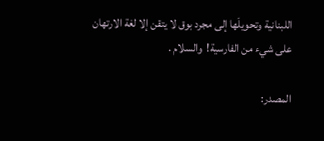اللبنانية وتحويلَها إلى مجرد بوق لا يتقن إلا لغة الارتهان على شيء من الفارسية!  والسلام .

المصدر: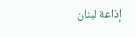إذاعة لبنان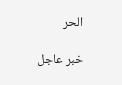الحر

خبر عاجل